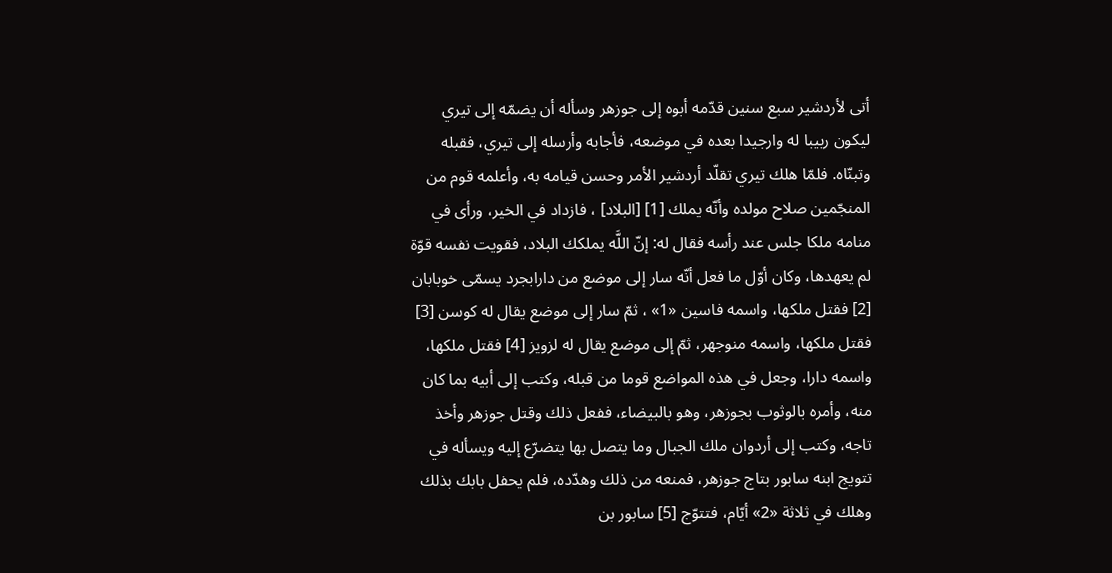أتى لأردشير سبع سنين قدّمه أبوه إلى جوزهر وسأله أن يضمّه إلى تيري ليكون ربيبا له وارجيدا بعده في موضعه، فأجابه وأرسله إلى تيري، فقبله وتبنّاه. فلمّا هلك تيري تقلّد أردشير الأمر وحسن قيامه به، وأعلمه قوم من المنجّمين صلاح مولده وأنّه يملك [1] [البلاد] ، فازداد في الخير، ورأى في منامه ملكا جلس عند رأسه فقال له: إنّ اللَّه يملكك البلاد، فقويت نفسه قوّة لم يعهدها، وكان أوّل ما فعل أنّه سار إلى موضع من دارابجرد يسمّى خوبابان [2] فقتل ملكها، واسمه فاسين «1» ، ثمّ سار إلى موضع يقال له كوسن [3] فقتل ملكها، واسمه منوجهر، ثمّ إلى موضع يقال له لزويز [4] فقتل ملكها، واسمه دارا، وجعل في هذه المواضع قوما من قبله، وكتب إلى أبيه بما كان منه، وأمره بالوثوب بجوزهر، وهو بالبيضاء، ففعل ذلك وقتل جوزهر وأخذ تاجه، وكتب إلى أردوان ملك الجبال وما يتصل بها يتضرّع إليه ويسأله في تتويج ابنه سابور بتاج جوزهر، فمنعه من ذلك وهدّده، فلم يحفل بابك بذلك وهلك في ثلاثة «2» أيّام، فتتوّج [5] سابور بن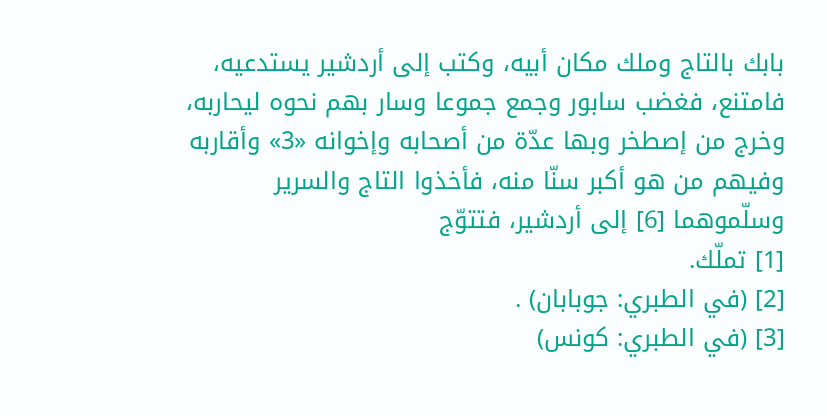بابك بالتاج وملك مكان أبيه، وكتب إلى أردشير يستدعيه، فامتنع، فغضب سابور وجمع جموعا وسار بهم نحوه ليحاربه، وخرج من إصطخر وبها عدّة من أصحابه وإخوانه «3» وأقاربه وفيهم من هو أكبر سنّا منه، فأخذوا التاج والسرير وسلّموهما [6] إلى أردشير، فتتوّج
[1] تملّك.
[2] (في الطبري: جوبابان) .
[3] (في الطبري: كونس)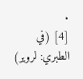.
[4] (في الطبري: لروير)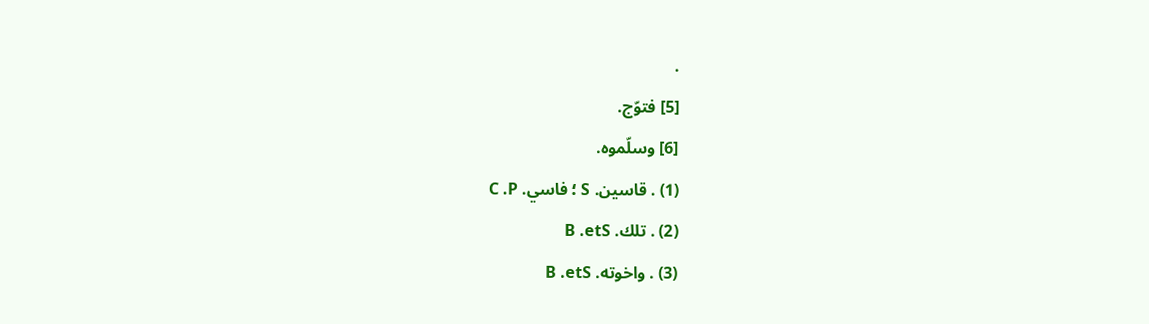.
[5] فتوّج.
[6] وسلّموه.
(1) . قاسين. S ؛ فاسي. C .P
(2) . تلك. B .etS
(3) . واخوته. B .etS